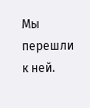Мы перешли к ней.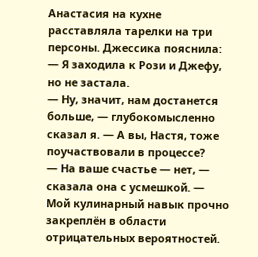Анастасия на кухне расставляла тарелки на три персоны. Джессика пояснила:
— Я заходила к Рози и Джефу, но не застала.
— Ну, значит, нам достанется больше, — глубокомысленно сказал я. — А вы, Настя, тоже поучаствовали в процессе?
— На ваше счастье — нет, — сказала она с усмешкой. — Мой кулинарный навык прочно закреплён в области отрицательных вероятностей.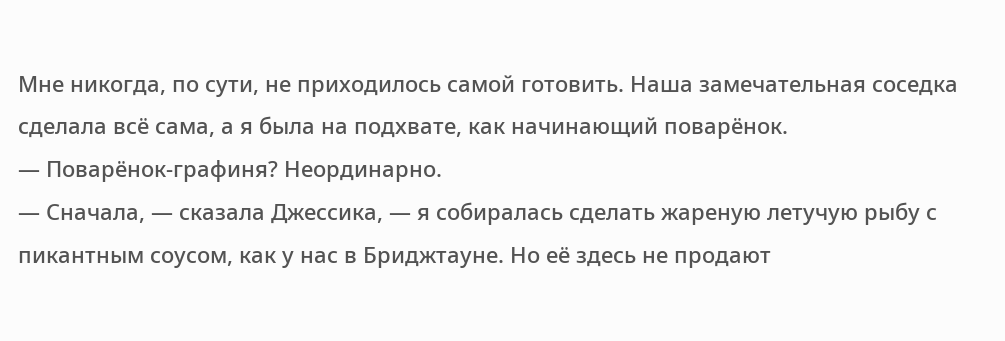Мне никогда, по сути, не приходилось самой готовить. Наша замечательная соседка сделала всё сама, а я была на подхвате, как начинающий поварёнок.
— Поварёнок-графиня? Неординарно.
— Сначала, — сказала Джессика, — я собиралась сделать жареную летучую рыбу с пикантным соусом, как у нас в Бриджтауне. Но её здесь не продают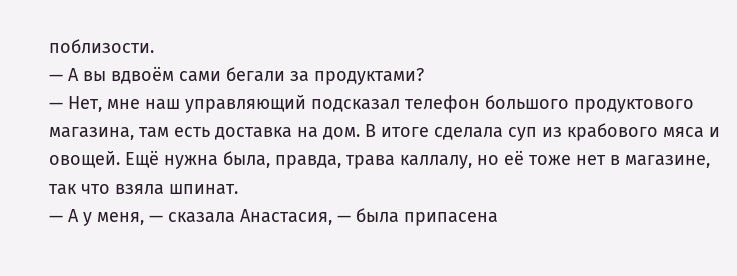поблизости.
— А вы вдвоём сами бегали за продуктами?
— Нет, мне наш управляющий подсказал телефон большого продуктового магазина, там есть доставка на дом. В итоге сделала суп из крабового мяса и овощей. Ещё нужна была, правда, трава каллалу, но её тоже нет в магазине, так что взяла шпинат.
— А у меня, — сказала Анастасия, — была припасена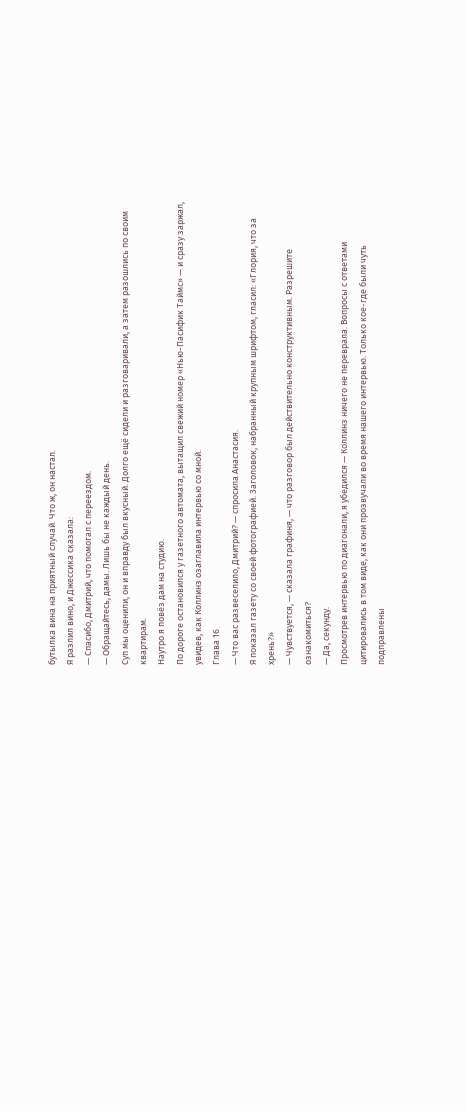бутылка вина на приятный случай. Что ж, он настал.
Я разлил вино, и Джессика сказала:
— Спасибо, Дмитрий, что помогал с переездом.
— Обращайтесь, дамы. Лишь бы не каждый день.
Суп мы оценили, он и вправду был вкусный. Долго ещё сидели и разговаривали, а затем разошлись по своим квартирам.
Наутро я повёз дам на студию.
По дороге остановился у газетного автомата, вытащил свежий номер «Нью-Пасифик Таймс» — и сразу заржал, увидев, как Коллинз озаглавила интервью со мной.
Глава 16
— Что вас развеселило, Дмитрий? — спросила Анастасия.
Я показал газету со своей фотографией. Заголовок, набранный крупным шрифтом, гласил: «Глория, что за хрень?»
— Чувствуется, — сказала графиня, — что разговор был действительно конструктивным. Разрешите ознакомиться?
— Да, секунду.
Просмотрев интервью по диагонали, я убедился — Коллинз ничего не переврала. Вопросы с ответами цитировались в том виде, как они прозвучали во время нашего интервью. Только кое-где были чуть подправлены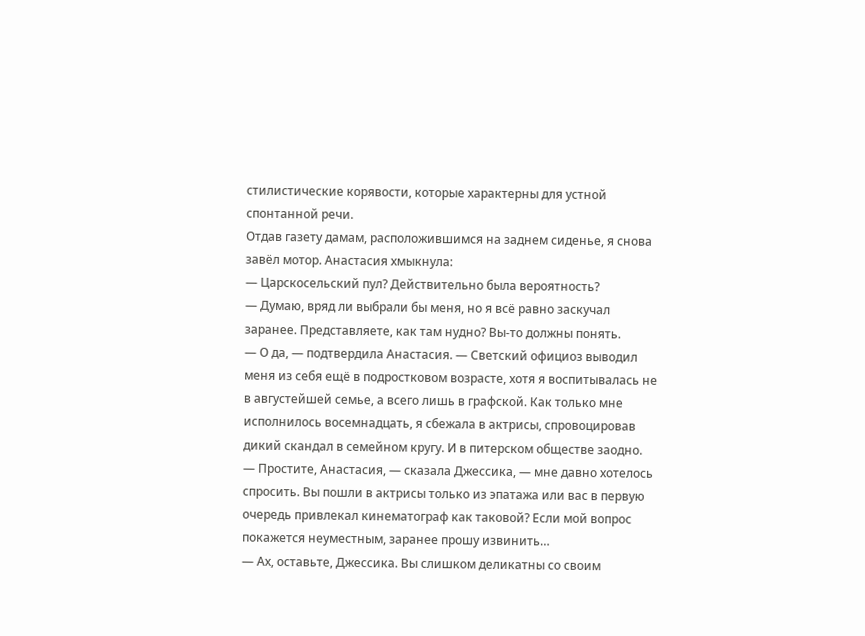стилистические корявости, которые характерны для устной спонтанной речи.
Отдав газету дамам, расположившимся на заднем сиденье, я снова завёл мотор. Анастасия хмыкнула:
— Царскосельский пул? Действительно была вероятность?
— Думаю, вряд ли выбрали бы меня, но я всё равно заскучал заранее. Представляете, как там нудно? Вы-то должны понять.
— О да, — подтвердила Анастасия. — Светский официоз выводил меня из себя ещё в подростковом возрасте, хотя я воспитывалась не в августейшей семье, а всего лишь в графской. Как только мне исполнилось восемнадцать, я сбежала в актрисы, спровоцировав дикий скандал в семейном кругу. И в питерском обществе заодно.
— Простите, Анастасия, — сказала Джессика, — мне давно хотелось спросить. Вы пошли в актрисы только из эпатажа или вас в первую очередь привлекал кинематограф как таковой? Если мой вопрос покажется неуместным, заранее прошу извинить…
— Ах, оставьте, Джессика. Вы слишком деликатны со своим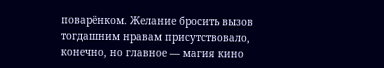поварёнком. Желание бросить вызов тогдашним нравам присутствовало, конечно, но главное — магия кино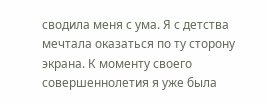сводила меня с ума. Я с детства мечтала оказаться по ту сторону экрана. К моменту своего совершеннолетия я уже была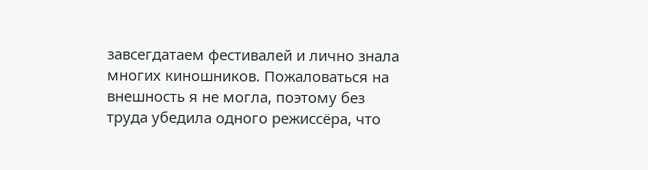завсегдатаем фестивалей и лично знала многих киношников. Пожаловаться на внешность я не могла, поэтому без труда убедила одного режиссёра, что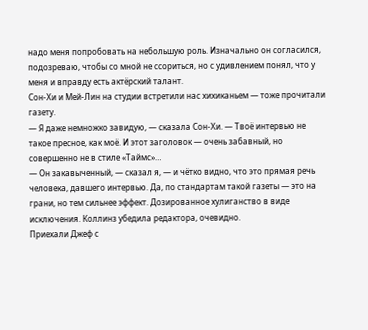надо меня попробовать на небольшую роль. Изначально он согласился, подозреваю, чтобы со мной не ссориться, но с удивлением понял, что у меня и вправду есть актёрский талант.
Сон-Хи и Мей-Лин на студии встретили нас хихиканьем — тоже прочитали газету.
— Я даже немножко завидую, — сказала Сон-Хи. — Твоё интервью не такое пресное, как моё. И этот заголовок — очень забавный, но совершенно не в стиле «Таймс»…
— Он закавыченный, — сказал я, — и чётко видно, что это прямая речь человека, давшего интервью. Да, по стандартам такой газеты — это на грани, но тем сильнее эффект. Дозированное хулиганство в виде исключения. Коллинз убедила редактора, очевидно.
Приехали Джеф с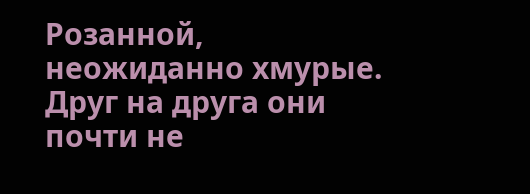Розанной, неожиданно хмурые. Друг на друга они почти не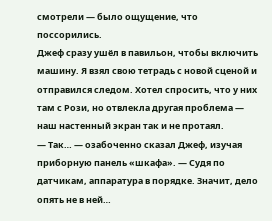смотрели — было ощущение, что поссорились.
Джеф сразу ушёл в павильон, чтобы включить машину. Я взял свою тетрадь с новой сценой и отправился следом. Хотел спросить, что у них там с Рози, но отвлекла другая проблема — наш настенный экран так и не протаял.
— Так… — озабоченно сказал Джеф, изучая приборную панель «шкафа». — Судя по датчикам, аппаратура в порядке. Значит, дело опять не в ней…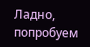Ладно, попробуем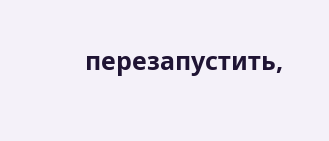перезапустить,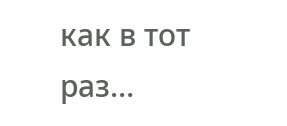как в тот раз…